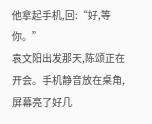他拿起手机,回:“好,等你。”
袁文阳出发那天,陈颂正在开会。手机静音放在桌角,屏幕亮了好几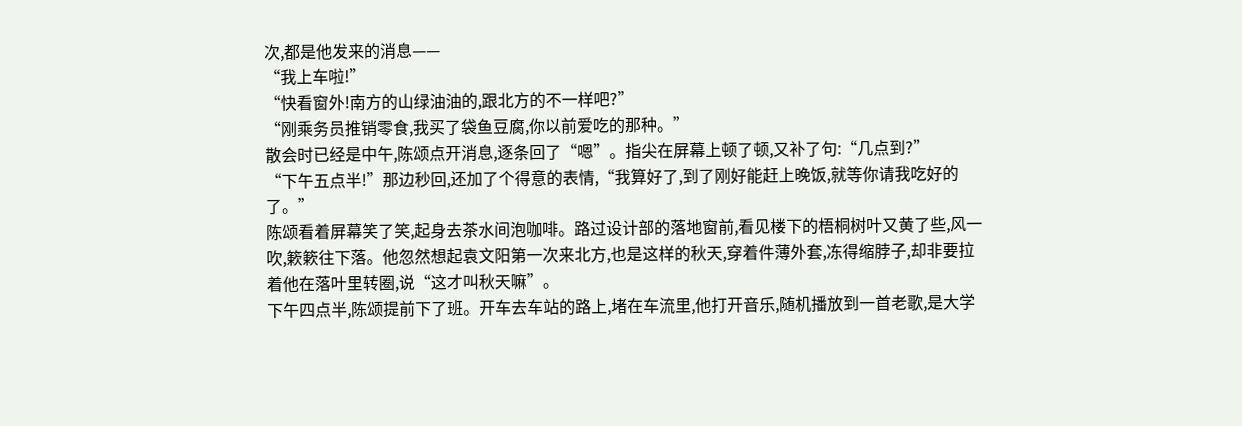次,都是他发来的消息——
“我上车啦!”
“快看窗外!南方的山绿油油的,跟北方的不一样吧?”
“刚乘务员推销零食,我买了袋鱼豆腐,你以前爱吃的那种。”
散会时已经是中午,陈颂点开消息,逐条回了“嗯”。指尖在屏幕上顿了顿,又补了句:“几点到?”
“下午五点半!”那边秒回,还加了个得意的表情,“我算好了,到了刚好能赶上晚饭,就等你请我吃好的了。”
陈颂看着屏幕笑了笑,起身去茶水间泡咖啡。路过设计部的落地窗前,看见楼下的梧桐树叶又黄了些,风一吹,簌簌往下落。他忽然想起袁文阳第一次来北方,也是这样的秋天,穿着件薄外套,冻得缩脖子,却非要拉着他在落叶里转圈,说“这才叫秋天嘛”。
下午四点半,陈颂提前下了班。开车去车站的路上,堵在车流里,他打开音乐,随机播放到一首老歌,是大学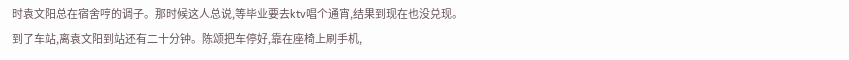时袁文阳总在宿舍哼的调子。那时候这人总说,等毕业要去ktv唱个通宵,结果到现在也没兑现。
到了车站,离袁文阳到站还有二十分钟。陈颂把车停好,靠在座椅上刷手机,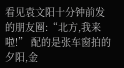看见袁文阳十分钟前发的朋友圈:“北方,我来啦!” 配的是张车窗拍的夕阳,金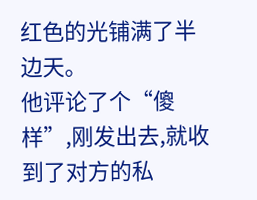红色的光铺满了半边天。
他评论了个“傻样”,刚发出去,就收到了对方的私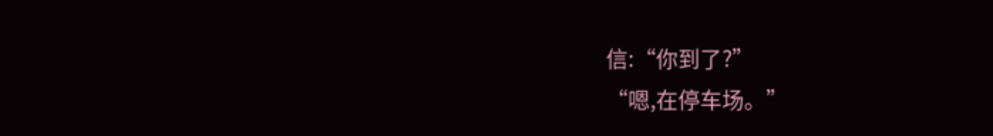信:“你到了?”
“嗯,在停车场。”